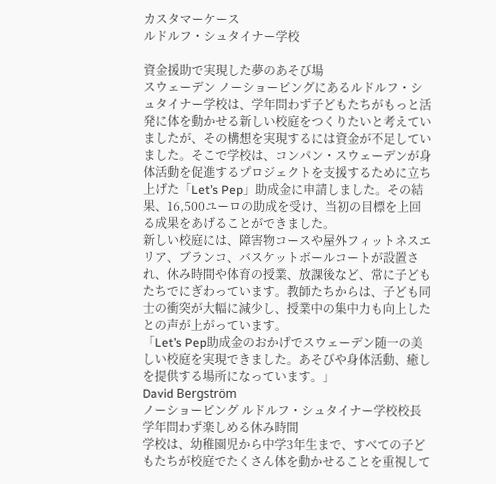カスタマーケース
ルドルフ・シュタイナー学校

資金援助で実現した夢のあそび場
スウェーデン ノーショーピングにあるルドルフ・シュタイナー学校は、学年問わず子どもたちがもっと活発に体を動かせる新しい校庭をつくりたいと考えていましたが、その構想を実現するには資金が不足していました。そこで学校は、コンパン・スウェーデンが身体活動を促進するプロジェクトを支援するために立ち上げた「Let’s Pep」助成金に申請しました。その結果、16,500ユーロの助成を受け、当初の目標を上回る成果をあげることができました。
新しい校庭には、障害物コースや屋外フィットネスエリア、ブランコ、バスケットボールコートが設置され、休み時間や体育の授業、放課後など、常に子どもたちでにぎわっています。教師たちからは、子ども同士の衝突が大幅に減少し、授業中の集中力も向上したとの声が上がっています。
「Let’s Pep助成金のおかげでスウェーデン随一の美しい校庭を実現できました。あそびや身体活動、癒しを提供する場所になっています。」
David Bergström
ノーショーピング ルドルフ・シュタイナー学校校長
学年問わず楽しめる休み時間
学校は、幼稚園児から中学3年生まで、すべての子どもたちが校庭でたくさん体を動かせることを重視して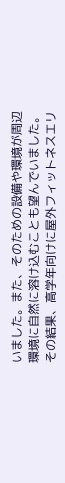いました。また、そのための設備や環境が周辺環境に自然に溶け込むことも望んでいました。その結果、高学年向けに屋外フィットネスエリ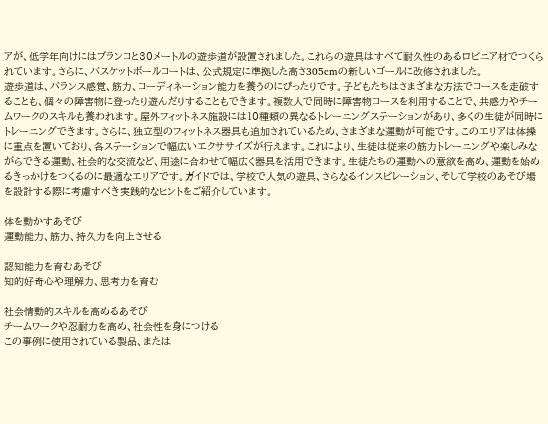アが、低学年向けにはブランコと30メートルの遊歩道が設置されました。これらの遊具はすべて耐久性のあるロビニア材でつくられています。さらに、バスケットボールコートは、公式規定に準拠した高さ305cmの新しいゴールに改修されました。
遊歩道は、バランス感覚、筋力、コーディネーション能力を養うのにぴったりです。子どもたちはさまざまな方法でコースを走破することも、個々の障害物に登ったり遊んだりすることもできます。複数人で同時に障害物コースを利用することで、共感力やチームワークのスキルも養われます。屋外フィットネス施設には10種類の異なるトレーニングステーションがあり、多くの生徒が同時にトレーニングできます。さらに、独立型のフィットネス器具も追加されているため、さまざまな運動が可能です。このエリアは体操に重点を置いており、各ステーションで幅広いエクササイズが行えます。これにより、生徒は従来の筋力トレーニングや楽しみながらできる運動、社会的な交流など、用途に合わせて幅広く器具を活用できます。生徒たちの運動への意欲を高め、運動を始めるきっかけをつくるのに最適なエリアです。ガイドでは、学校で人気の遊具、さらなるインスピレーション、そして学校のあそび場を設計する際に考慮すべき実践的なヒントをご紹介しています。

体を動かすあそび
運動能力、筋力、持久力を向上させる

認知能力を育むあそび
知的好奇心や理解力、思考力を育む

社会情動的スキルを高めるあそび
チームワークや忍耐力を高め、社会性を身につける
この事例に使用されている製品、または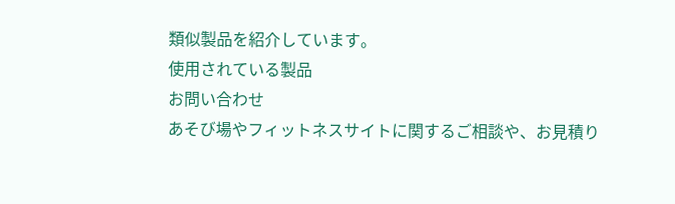類似製品を紹介しています。
使用されている製品
お問い合わせ
あそび場やフィットネスサイトに関するご相談や、お見積り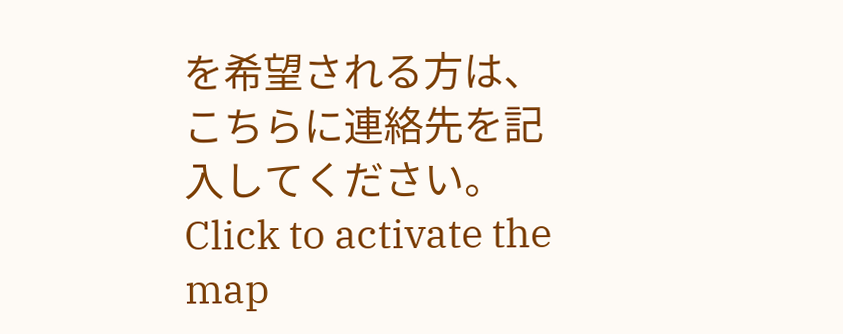を希望される方は、こちらに連絡先を記入してください。
Click to activate the map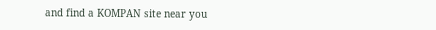and find a KOMPAN site near you